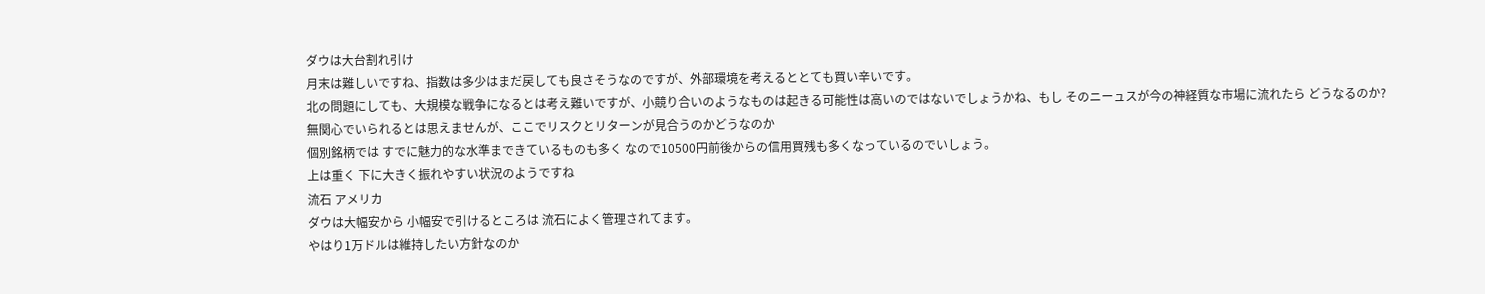ダウは大台割れ引け
月末は難しいですね、指数は多少はまだ戻しても良さそうなのですが、外部環境を考えるととても買い辛いです。
北の問題にしても、大規模な戦争になるとは考え難いですが、小競り合いのようなものは起きる可能性は高いのではないでしょうかね、もし そのニーュスが今の神経質な市場に流れたら どうなるのか?
無関心でいられるとは思えませんが、ここでリスクとリターンが見合うのかどうなのか
個別銘柄では すでに魅力的な水準まできているものも多く なので10500円前後からの信用買残も多くなっているのでいしょう。
上は重く 下に大きく振れやすい状況のようですね
流石 アメリカ
ダウは大幅安から 小幅安で引けるところは 流石によく管理されてます。
やはり1万ドルは維持したい方針なのか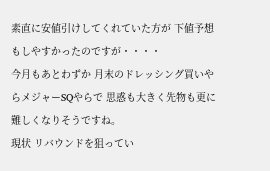素直に安値引けしてくれていた方が 下値予想もしやすかったのですが・・・・
今月もあとわずか 月末のドレッシング買いやらメジャーSQやらで 思惑も大きく先物も更に難しくなりそうですね。
現状 リバウンドを狙ってい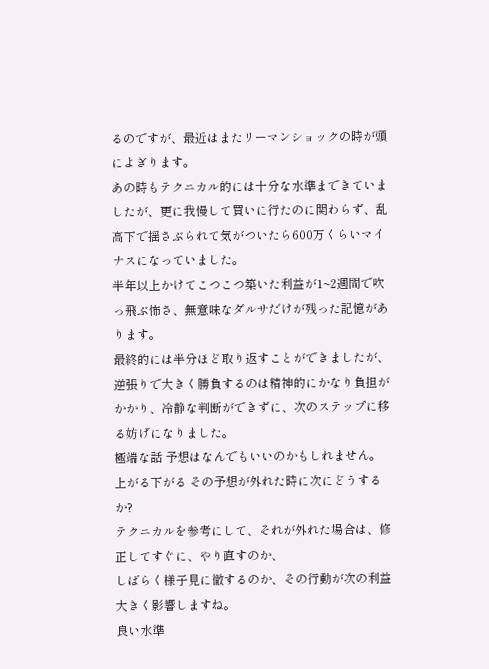るのですが、最近はまたリーマンショックの時が頭によぎります。
あの時もテクニカル的には十分な水準まできていましたが、更に我慢して買いに行たのに関わらず、乱高下で揺さぶられて気がついたら600万くらいマイナスになっていました。
半年以上かけてこつこつ築いた利益が1~2週間で吹っ飛ぶ怖さ、無意味なダルサだけが残った記憶があります。
最終的には半分ほど取り返すことができましたが、逆張りで大きく勝負するのは精神的にかなり負担がかかり、冷静な判断ができずに、次のステップに移る妨げになりました。
極端な話 予想はなんでもいいのかもしれません。
上がる下がる その予想が外れた時に次にどうするか?
テクニカルを参考にして、それが外れた場合は、修正してすぐに、やり直すのか、
しばらく様子見に徹するのか、その行動が次の利益大きく影響しますね。
良い水準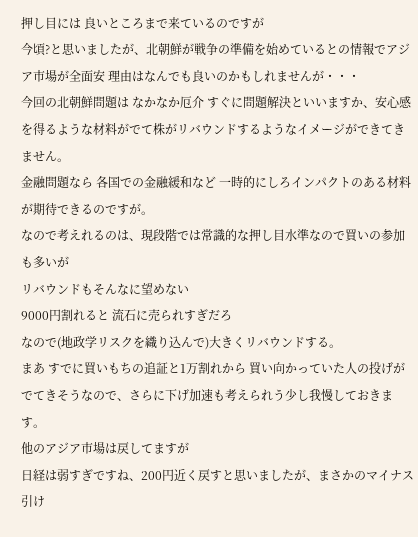押し目には 良いところまで来ているのですが
今頃?と思いましたが、北朝鮮が戦争の準備を始めているとの情報でアジア市場が全面安 理由はなんでも良いのかもしれませんが・・・
今回の北朝鮮問題は なかなか厄介 すぐに問題解決といいますか、安心感を得るような材料がでて株がリバウンドするようなイメージができてきません。
金融問題なら 各国での金融緩和など 一時的にしろインパクトのある材料が期待できるのですが。
なので考えれるのは、現段階では常識的な押し目水準なので買いの参加も多いが
リバウンドもそんなに望めない
9000円割れると 流石に売られすぎだろ
なので(地政学リスクを織り込んで)大きくリバウンドする。
まあ すでに買いもちの追証と1万割れから 買い向かっていた人の投げがでてきそうなので、さらに下げ加速も考えられう少し我慢しておきます。
他のアジア市場は戻してますが
日経は弱すぎですね、200円近く戻すと思いましたが、まさかのマイナス引け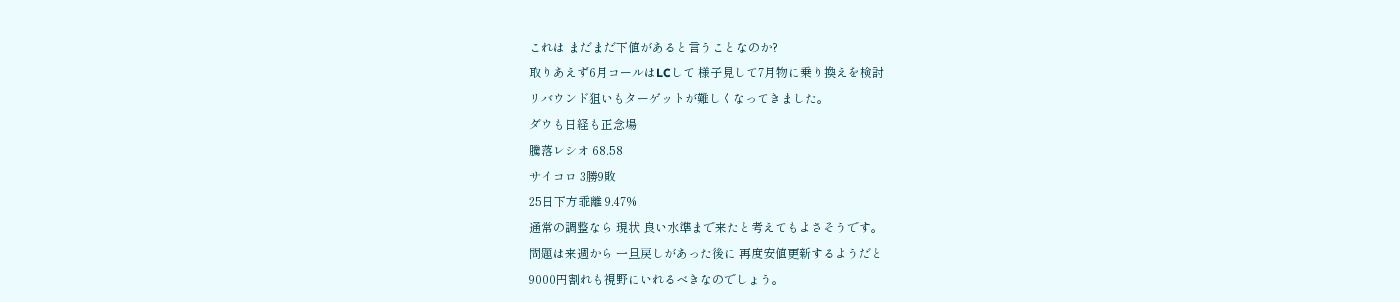これは まだまだ下値があると言うことなのか?
取りあえず6月コールはLCして 様子見して7月物に乗り換えを検討
リバウンド狙いもターゲットが難しくなってきました。
ダウも日経も正念場
騰落レシオ 68.58
サイコロ 3勝9敗
25日下方乖離 9.47%
通常の調整なら 現状 良い水準まで来たと考えてもよさそうです。
問題は来週から 一旦戻しがあった後に 再度安値更新するようだと
9000円割れも視野にいれるべきなのでしょう。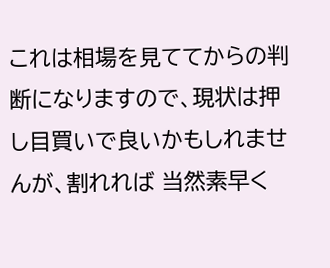これは相場を見ててからの判断になりますので、現状は押し目買いで良いかもしれませんが、割れれば 当然素早く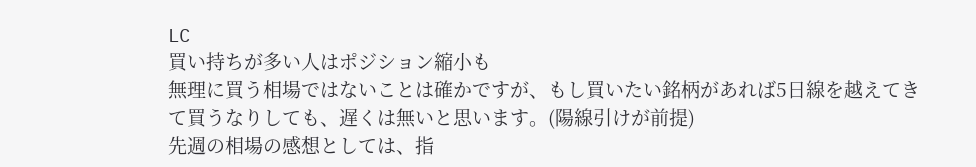LC
買い持ちが多い人はポジション縮小も
無理に買う相場ではないことは確かですが、もし買いたい銘柄があれば5日線を越えてきて買うなりしても、遅くは無いと思います。(陽線引けが前提)
先週の相場の感想としては、指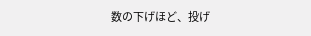数の下げほど、投げ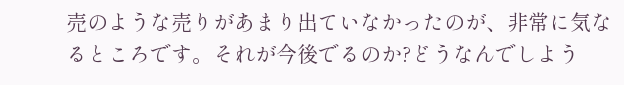売のような売りがあまり出ていなかったのが、非常に気なるところです。それが今後でるのか?どうなんでしよう